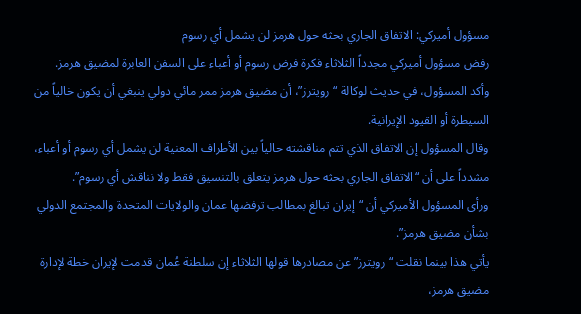مسؤول أميركي: الاتفاق الجاري بحثه حول هرمز لن يشمل أي رسوم
رفض مسؤول أميركي مجدداً الثلاثاء فكرة فرض رسوم أو أعباء على السفن العابرة لمضيق هرمز.
وأكد المسؤول، في حديث لوكالة “رويترز”، أن مضيق هرمز ممر مائي دولي ينبغي أن يكون خالياً من السيطرة أو القيود الإيرانية.
وقال المسؤول إن الاتفاق الذي تتم مناقشته حالياً بين الأطراف المعنية لن يشمل أي رسوم أو أعباء، مشدداً على أن “الاتفاق الجاري بحثه حول هرمز يتعلق بالتنسيق فقط ولا نناقش أي رسوم”.
ورأى المسؤول الأميركي أن “إيران تبالغ بمطالب ترفضها عمان والولايات المتحدة والمجتمع الدولي بشأن مضيق هرمز”.
يأتي هذا بينما نقلت “رويترز” عن مصادرها قولها الثلاثاء إن سلطنة عُمان قدمت لإيران خطة لإدارة مضيق هرمز،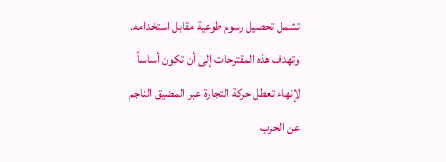تشمل تحصيل رسوم طوعية مقابل استخدامه.
وتهدف هذه المقترحات إلى أن تكون أساساً لإنهاء تعطل حركة التجارة عبر المضيق الناجم عن الحرب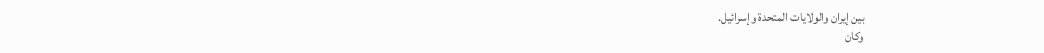بين إيران والولايات المتحدة وإسرائيل.
وكان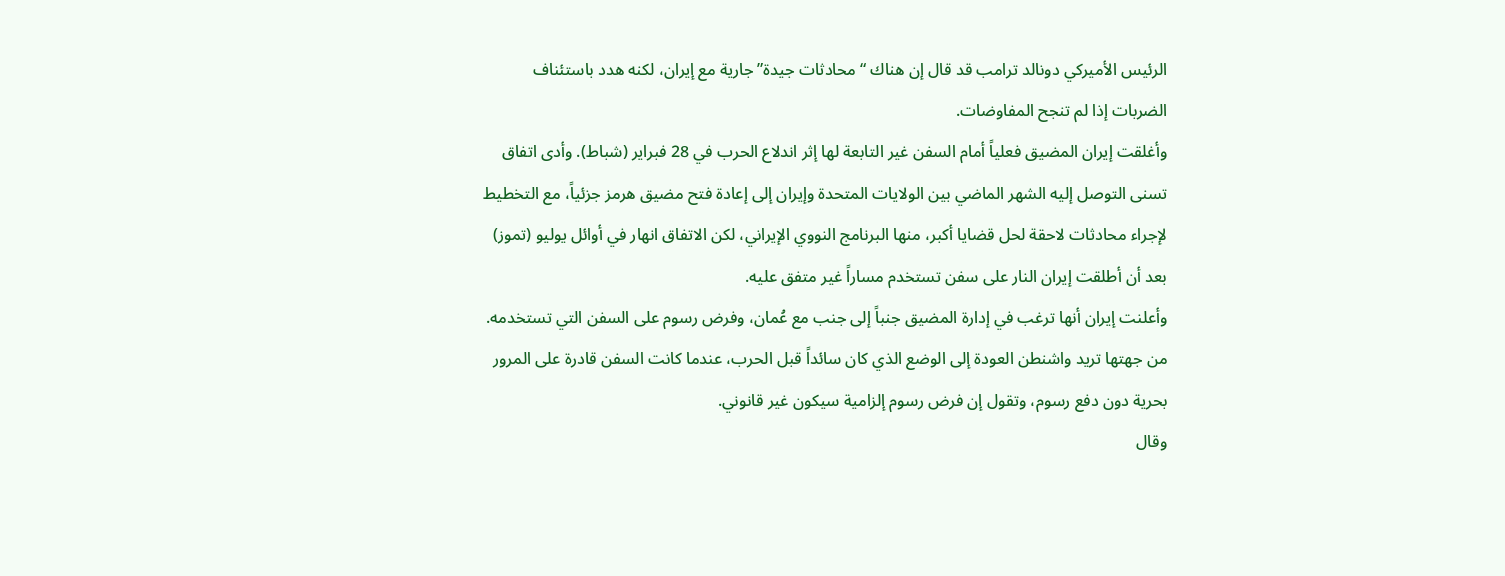الرئيس الأميركي دونالد ترامب قد قال إن هناك “محادثات جيدة” جارية مع إيران، لكنه هدد باستئناف الضربات إذا لم تنجح المفاوضات.
وأغلقت إيران المضيق فعلياً أمام السفن غير التابعة لها إثر اندلاع الحرب في 28 فبراير (شباط). وأدى اتفاق تسنى التوصل إليه الشهر الماضي بين الولايات المتحدة وإيران إلى إعادة فتح مضيق هرمز جزئياً، مع التخطيط لإجراء محادثات لاحقة لحل قضايا أكبر، منها البرنامج النووي الإيراني، لكن الاتفاق انهار في أوائل يوليو (تموز) بعد أن أطلقت إيران النار على سفن تستخدم مساراً غير متفق عليه.
وأعلنت إيران أنها ترغب في إدارة المضيق جنباً إلى جنب مع عُمان، وفرض رسوم على السفن التي تستخدمه.
من جهتها تريد واشنطن العودة إلى الوضع الذي كان سائداً قبل الحرب، عندما كانت السفن قادرة على المرور بحرية دون دفع رسوم، وتقول إن فرض رسوم إلزامية سيكون غير قانوني.
وقال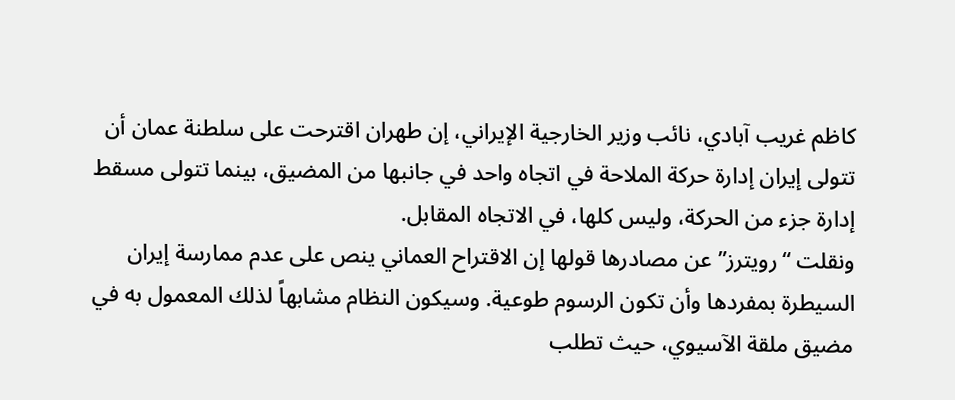كاظم غريب آبادي، نائب وزير الخارجية الإيراني، إن طهران اقترحت على سلطنة عمان أن تتولى إيران إدارة حركة الملاحة في اتجاه واحد في جانبها من المضيق، بينما تتولى مسقط إدارة جزء من الحركة، وليس كلها، في الاتجاه المقابل.
ونقلت “رويترز” عن مصادرها قولها إن الاقتراح العماني ينص على عدم ممارسة إيران السيطرة بمفردها وأن تكون الرسوم طوعية. وسيكون النظام مشابهاً لذلك المعمول به في مضيق ملقة الآسيوي، حيث تطلب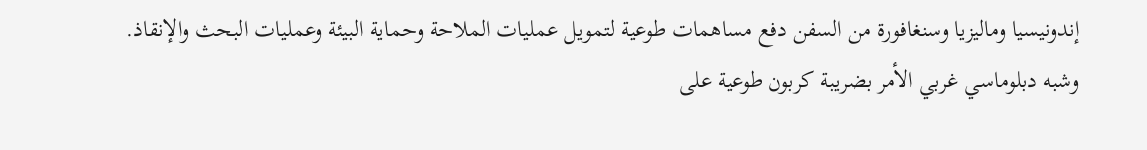إندونيسيا وماليزيا وسنغافورة من السفن دفع مساهمات طوعية لتمويل عمليات الملاحة وحماية البيئة وعمليات البحث والإنقاذ.
وشبه دبلوماسي غربي الأمر بضريبة كربون طوعية على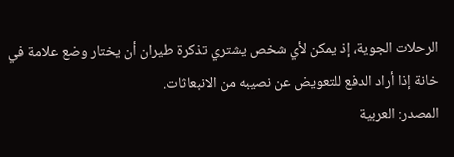الرحلات الجوية، إذ يمكن لأي شخص يشتري تذكرة طيران أن يختار وضع علامة في خانة إذا أراد الدفع للتعويض عن نصيبه من الانبعاثات.
المصدر: العربية